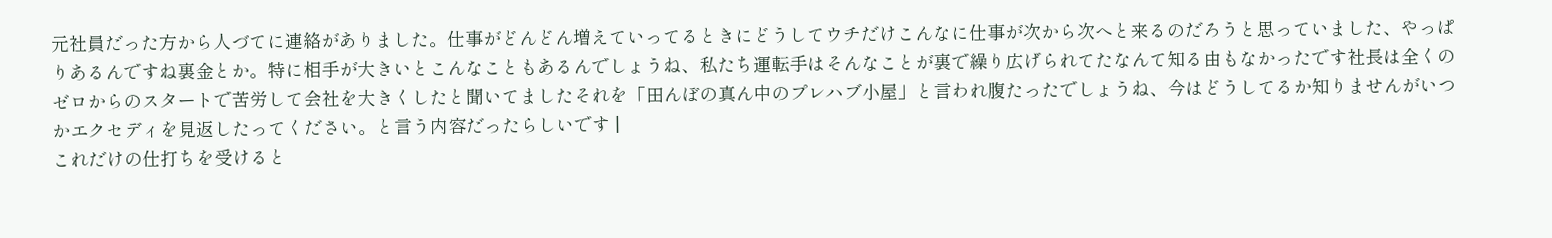元社員だった方から人づてに連絡がありました。仕事がどんどん増えていってるときにどうしてウチだけこんなに仕事が次から次へと来るのだろうと思っていました、やっぱりあるんですね裏金とか。特に相手が大きいとこんなこともあるんでしょうね、私たち運転手はそんなことが裏で繰り広げられてたなんて知る由もなかったです社長は全くのゼロからのスタートで苦労して会社を大きくしたと聞いてましたそれを「田んぼの真ん中のプレハブ小屋」と言われ腹たったでしょうね、今はどうしてるか知りませんがいつかエクセディを見返したってください。と言う内容だったらしいです |
これだけの仕打ちを受けると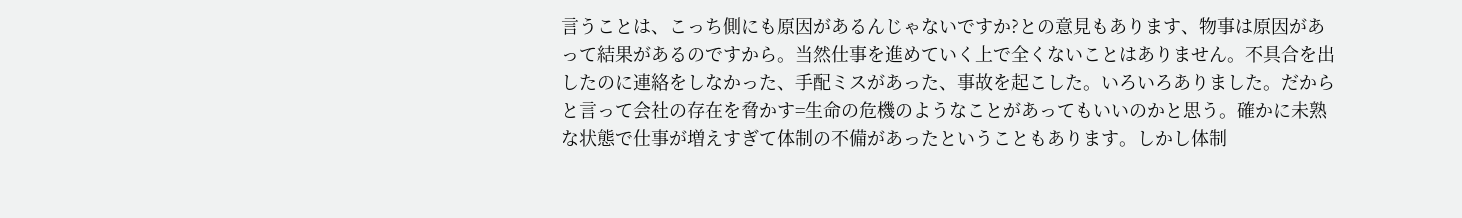言うことは、こっち側にも原因があるんじゃないですか?との意見もあります、物事は原因があって結果があるのですから。当然仕事を進めていく上で全くないことはありません。不具合を出したのに連絡をしなかった、手配ミスがあった、事故を起こした。いろいろありました。だからと言って会社の存在を脅かす=生命の危機のようなことがあってもいいのかと思う。確かに未熟な状態で仕事が増えすぎて体制の不備があったということもあります。しかし体制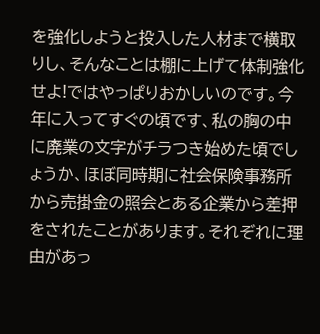を強化しようと投入した人材まで横取りし、そんなことは棚に上げて体制強化せよ!ではやっぱりおかしいのです。今年に入ってすぐの頃です、私の胸の中に廃業の文字がチラつき始めた頃でしょうか、ほぼ同時期に社会保険事務所から売掛金の照会とある企業から差押をされたことがあります。それぞれに理由があっ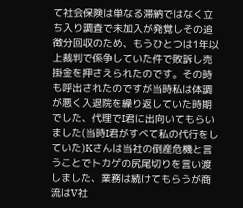て社会保険は単なる滞納ではなく立ち入り調査で未加入が発覚しその追徴分回収のため、もうひとつは1年以上裁判で係争していた件で敗訴し売掛金を押さえられたのです。その時も呼出されたのですが当時私は体調が悪く入退院を繰り返していた時期でした、代理でI君に出向いてもらいました(当時I君がすべて私の代行をしていた)Kさんは当社の倒産危機と言うことでトカゲの尻尾切りを言い渡しました、業務は続けてもらうが商流はV社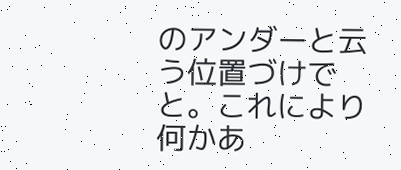のアンダーと云う位置づけでと。これにより何かあ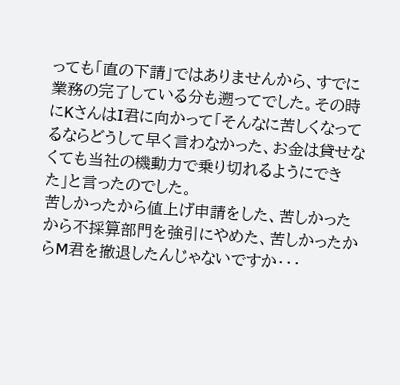っても「直の下請」ではありませんから、すでに業務の完了している分も遡ってでした。その時にKさんはI君に向かって「そんなに苦しくなってるならどうして早く言わなかった、お金は貸せなくても当社の機動力で乗り切れるようにできた」と言ったのでした。
苦しかったから値上げ申請をした、苦しかったから不採算部門を強引にやめた、苦しかったからM君を撤退したんじゃないですか・・・